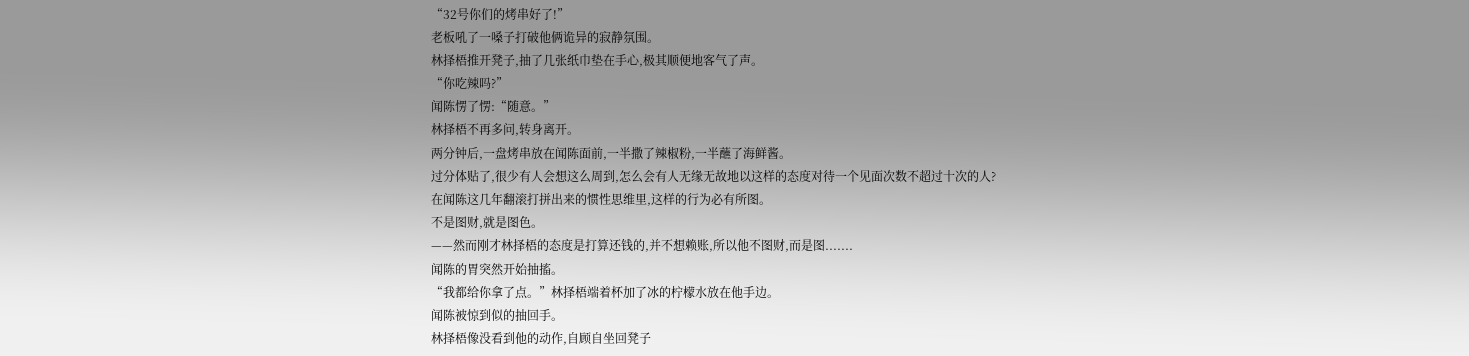“32号你们的烤串好了!”
老板吼了一嗓子打破他俩诡异的寂静氛围。
林择梧推开凳子,抽了几张纸巾垫在手心,极其顺便地客气了声。
“你吃辣吗?”
闻陈愣了愣:“随意。”
林择梧不再多问,转身离开。
两分钟后,一盘烤串放在闻陈面前,一半撒了辣椒粉,一半蘸了海鲜酱。
过分体贴了,很少有人会想这么周到,怎么会有人无缘无故地以这样的态度对待一个见面次数不超过十次的人?
在闻陈这几年翻滚打拼出来的惯性思维里,这样的行为必有所图。
不是图财,就是图色。
——然而刚才林择梧的态度是打算还钱的,并不想赖账,所以他不图财,而是图.......
闻陈的胃突然开始抽搐。
“我都给你拿了点。”林择梧端着杯加了冰的柠檬水放在他手边。
闻陈被惊到似的抽回手。
林择梧像没看到他的动作,自顾自坐回凳子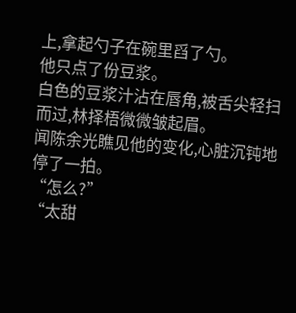上,拿起勺子在碗里舀了勺。
他只点了份豆浆。
白色的豆浆汁沾在唇角,被舌尖轻扫而过,林择梧微微皱起眉。
闻陈余光瞧见他的变化,心脏沉钝地停了一拍。
“怎么?”
“太甜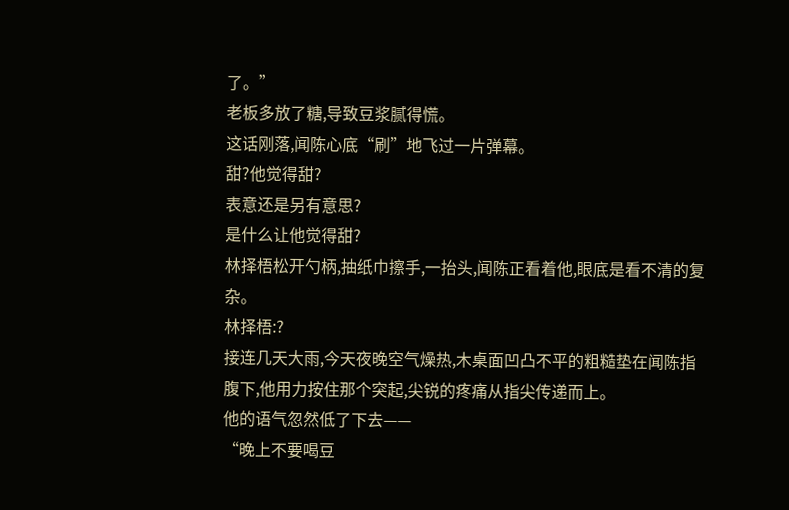了。”
老板多放了糖,导致豆浆腻得慌。
这话刚落,闻陈心底“刷”地飞过一片弹幕。
甜?他觉得甜?
表意还是另有意思?
是什么让他觉得甜?
林择梧松开勺柄,抽纸巾擦手,一抬头,闻陈正看着他,眼底是看不清的复杂。
林择梧:?
接连几天大雨,今天夜晚空气燥热,木桌面凹凸不平的粗糙垫在闻陈指腹下,他用力按住那个突起,尖锐的疼痛从指尖传递而上。
他的语气忽然低了下去——
“晚上不要喝豆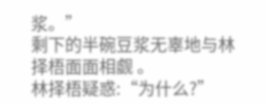浆。”
剩下的半碗豆浆无辜地与林择梧面面相觑 。
林择梧疑惑:“为什么?”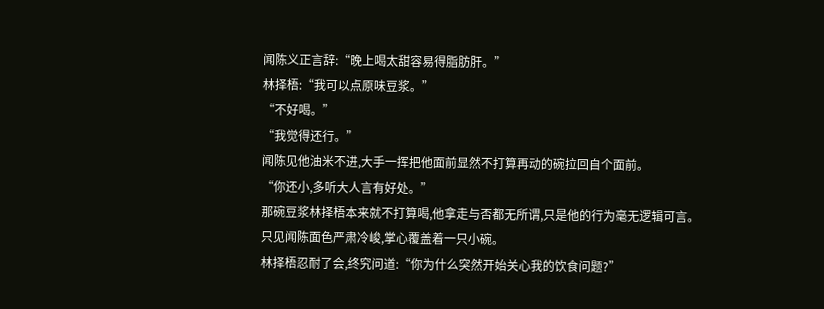闻陈义正言辞:“晚上喝太甜容易得脂肪肝。”
林择梧:“我可以点原味豆浆。”
“不好喝。”
“我觉得还行。”
闻陈见他油米不进,大手一挥把他面前显然不打算再动的碗拉回自个面前。
“你还小,多听大人言有好处。”
那碗豆浆林择梧本来就不打算喝,他拿走与否都无所谓,只是他的行为毫无逻辑可言。
只见闻陈面色严肃冷峻,掌心覆盖着一只小碗。
林择梧忍耐了会,终究问道:“你为什么突然开始关心我的饮食问题?”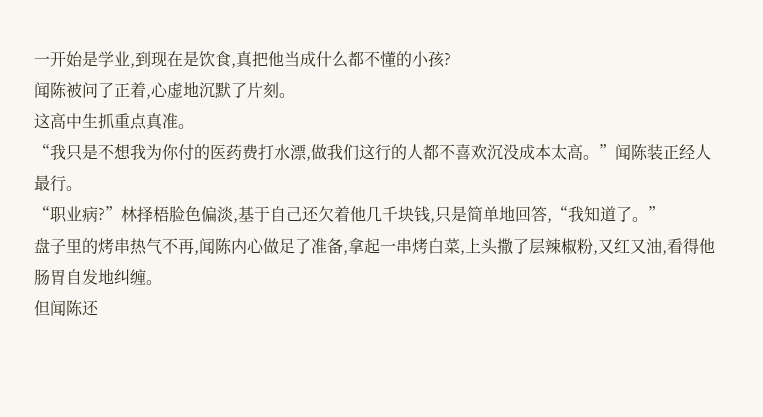一开始是学业,到现在是饮食,真把他当成什么都不懂的小孩?
闻陈被问了正着,心虚地沉默了片刻。
这高中生抓重点真准。
“我只是不想我为你付的医药费打水漂,做我们这行的人都不喜欢沉没成本太高。”闻陈装正经人最行。
“职业病?”林择梧脸色偏淡,基于自己还欠着他几千块钱,只是简单地回答,“我知道了。”
盘子里的烤串热气不再,闻陈内心做足了准备,拿起一串烤白菜,上头撒了层辣椒粉,又红又油,看得他肠胃自发地纠缠。
但闻陈还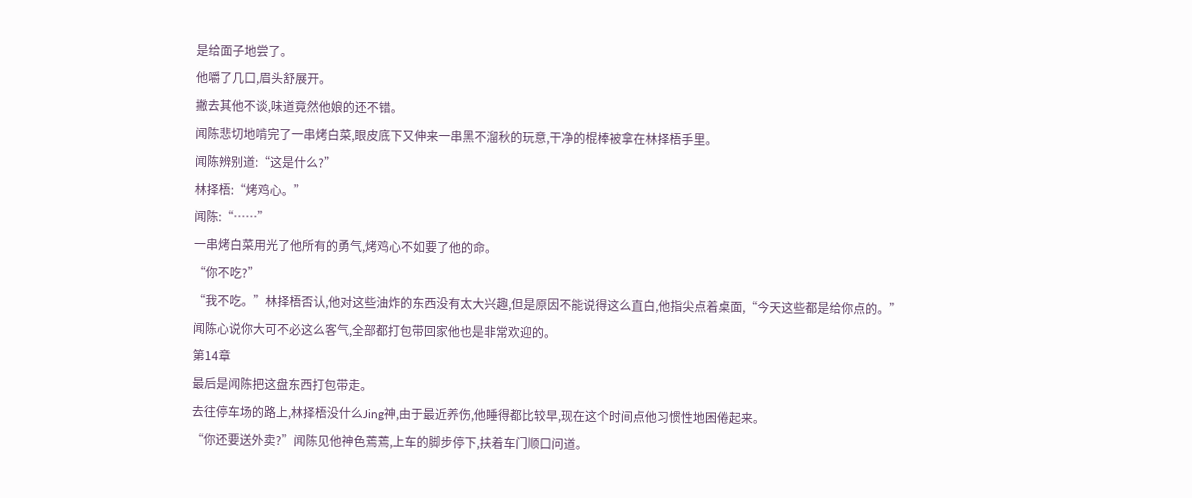是给面子地尝了。
他嚼了几口,眉头舒展开。
撇去其他不谈,味道竟然他娘的还不错。
闻陈悲切地啃完了一串烤白菜,眼皮底下又伸来一串黑不溜秋的玩意,干净的棍棒被拿在林择梧手里。
闻陈辨别道:“这是什么?”
林择梧:“烤鸡心。”
闻陈:“……”
一串烤白菜用光了他所有的勇气,烤鸡心不如要了他的命。
“你不吃?”
“我不吃。”林择梧否认,他对这些油炸的东西没有太大兴趣,但是原因不能说得这么直白,他指尖点着桌面,“今天这些都是给你点的。”
闻陈心说你大可不必这么客气,全部都打包带回家他也是非常欢迎的。
第14章
最后是闻陈把这盘东西打包带走。
去往停车场的路上,林择梧没什么Jing神,由于最近养伤,他睡得都比较早,现在这个时间点他习惯性地困倦起来。
“你还要送外卖?”闻陈见他神色蔫蔫,上车的脚步停下,扶着车门顺口问道。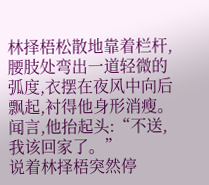林择梧松散地靠着栏杆,腰肢处弯出一道轻微的弧度,衣摆在夜风中向后飘起,衬得他身形消瘦。
闻言,他抬起头:“不送,我该回家了。”
说着林择梧突然停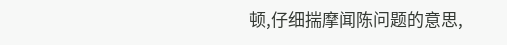顿,仔细揣摩闻陈问题的意思,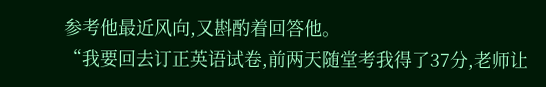参考他最近风向,又斟酌着回答他。
“我要回去订正英语试卷,前两天随堂考我得了37分,老师让